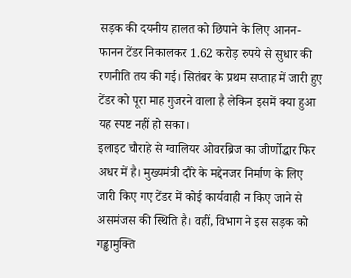सड़क की दयनीय हालत को छिपाने के लिए आनन-फानन टेंडर निकालकर 1.62 करोड़ रुपये से सुधार की रणनीति तय की गई। सितंबर के प्रथम सप्ताह में जारी हुए टेंडर को पूरा माह गुजरने वाला है लेकिन इसमें क्या हुआ यह स्पष्ट नहीं हो सका।
इलाइट चौराहे से ग्वालियर ओवरब्रिज का जीर्णोद्धार फिर अधर में है। मुख्यमंत्री दौरे के मद्देनजर निर्माण के लिए जारी किए गए टेंडर में कोई कार्यवाही न किए जाने से असमंजस की स्थिति है। वहीं, विभाग ने इस सड़क को गड्ढामुक्ति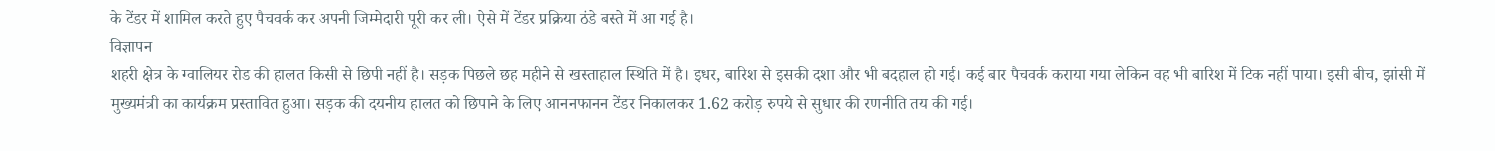के टेंडर में शामिल करते हुए पैचवर्क कर अपनी जिम्मेदारी पूरी कर ली। ऐसे में टेंडर प्रक्रिया ठंडे बस्ते में आ गई है।
विज्ञापन
शहरी क्षेत्र के ग्वालियर रोड की हालत किसी से छिपी नहीं है। सड़क पिछले छह महीने से खस्ताहाल स्थिति में है। इधर, बारिश से इसकी दशा और भी बदहाल हो गई। कई बार पैचवर्क कराया गया लेकिन वह भी बारिश में टिक नहीं पाया। इसी बीच, झांसी में मुख्यमंत्री का कार्यक्रम प्रस्तावित हुआ। सड़क की दयनीय हालत को छिपाने के लिए आननफानन टेंडर निकालकर 1.62 करोड़ रुपये से सुधार की रणनीति तय की गई।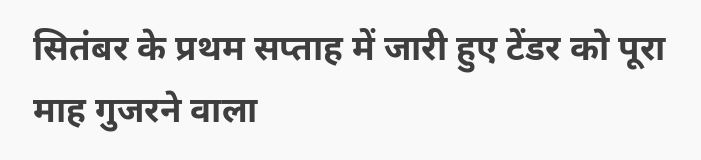सितंबर के प्रथम सप्ताह में जारी हुए टेंडर को पूरा माह गुजरने वाला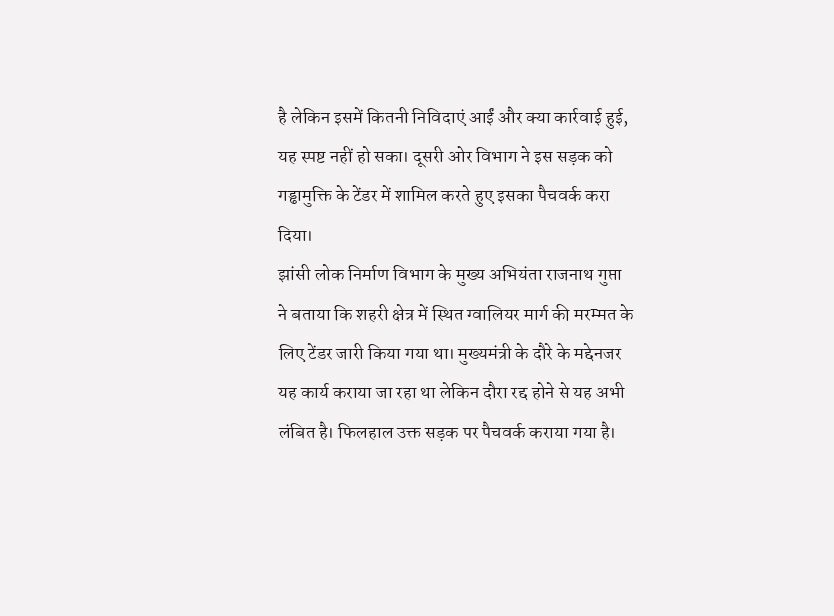है लेकिन इसमें कितनी निविदाएं आईं और क्या कार्रवाई हुई, यह स्पष्ट नहीं हो सका। दूसरी ओर विभाग ने इस सड़क को गड्ढामुक्ति के टेंडर में शामिल करते हुए इसका पैचवर्क करा दिया।
झांसी लोक निर्माण विभाग के मुख्य अभियंता राजनाथ गुप्ता ने बताया कि शहरी क्षेत्र में स्थित ग्वालियर मार्ग की मरम्मत के लिए टेंडर जारी किया गया था। मुख्यमंत्री के दौरे के मद्देनजर यह कार्य कराया जा रहा था लेकिन दौरा रद्द होने से यह अभी लंबित है। फिलहाल उक्त सड़क पर पैचवर्क कराया गया है।